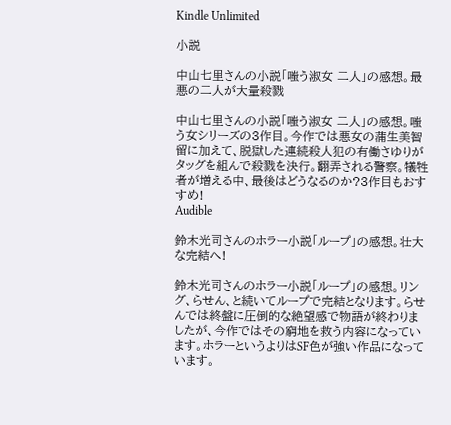Kindle Unlimited

小説

中山七里さんの小説「嗤う淑女 二人」の感想。最悪の二人が大量殺戮

中山七里さんの小説「嗤う淑女 二人」の感想。嗤う女シリーズの3作目。今作では悪女の蒲生美智留に加えて、脱獄した連続殺人犯の有働さゆりがタッグを組んで殺戮を決行。翻弄される警察。犠牲者が増える中、最後はどうなるのか?3作目もおすすめ!
Audible

鈴木光司さんのホラー小説「ループ」の感想。壮大な完結へ!

鈴木光司さんのホラー小説「ループ」の感想。リング、らせん、と続いてループで完結となります。らせんでは終盤に圧倒的な絶望感で物語が終わりましたが、今作ではその窮地を救う内容になっています。ホラーというよりはSF色が強い作品になっています。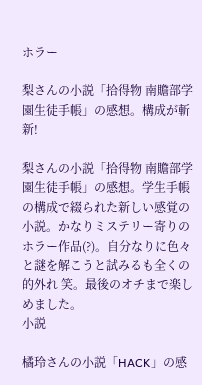ホラー

梨さんの小説「拾得物 南贍部学園生徒手帳」の感想。構成が斬新!

梨さんの小説「拾得物 南贍部学園生徒手帳」の感想。学生手帳の構成で綴られた新しい感覚の小説。かなりミステリー寄りのホラー作品(?)。自分なりに色々と謎を解こうと試みるも全くの的外れ 笑。最後のオチまで楽しめました。
小説

橘玲さんの小説「HACK」の感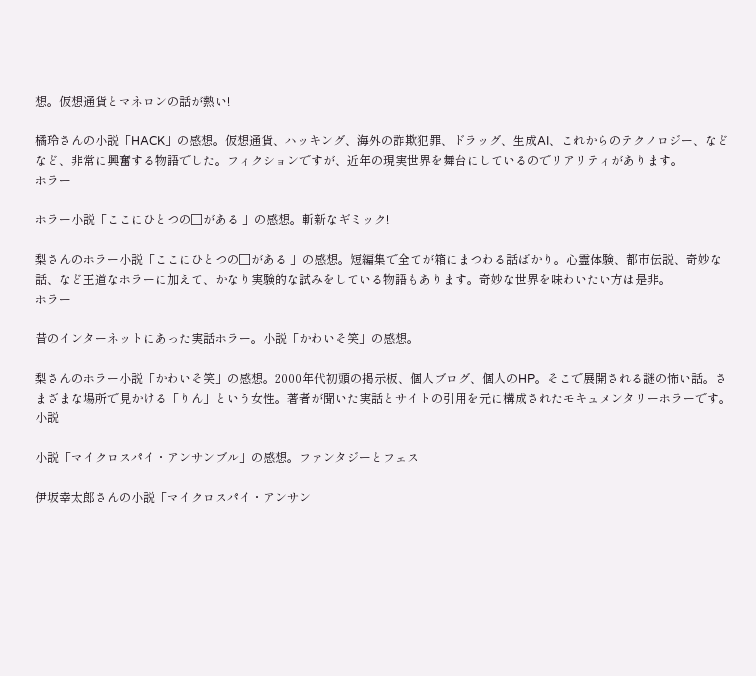想。仮想通貨とマネロンの話が熱い!

橘玲さんの小説「HACK」の感想。仮想通貨、ハッキング、海外の詐欺犯罪、ドラッグ、生成AI、これからのテクノロジー、などなど、非常に興奮する物語でした。フィクションですが、近年の現実世界を舞台にしているのでリアリティがあります。
ホラー

ホラー小説「ここにひとつの□がある 」の感想。斬新なギミック!

梨さんのホラー小説「ここにひとつの□がある 」の感想。短編集で全てが箱にまつわる話ばかり。心霊体験、都市伝説、奇妙な話、など王道なホラーに加えて、かなり実験的な試みをしている物語もあります。奇妙な世界を味わいたい方は是非。
ホラー

昔のインターネットにあった実話ホラー。小説「かわいそ笑」の感想。

梨さんのホラー小説「かわいそ笑」の感想。2000年代初頭の掲示板、個人ブログ、個人のHP。そこで展開される謎の怖い話。さまざまな場所で見かける「りん」という女性。著者が聞いた実話とサイトの引用を元に構成されたモキュメンタリーホラーです。
小説

小説「マイクロスパイ・アンサンブル」の感想。ファンタジーとフェス

伊坂幸太郎さんの小説「マイクロスパイ・アンサン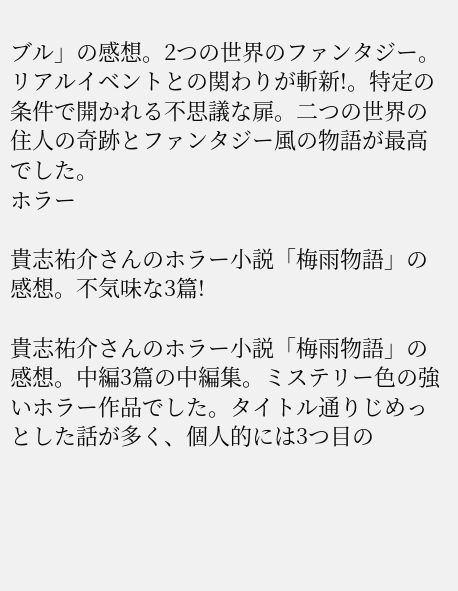ブル」の感想。2つの世界のファンタジー。リアルイベントとの関わりが斬新!。特定の条件で開かれる不思議な扉。二つの世界の住人の奇跡とファンタジー風の物語が最高でした。
ホラー

貴志祐介さんのホラー小説「梅雨物語」の感想。不気味な3篇!

貴志祐介さんのホラー小説「梅雨物語」の感想。中編3篇の中編集。ミステリー色の強いホラー作品でした。タイトル通りじめっとした話が多く、個人的には3つ目の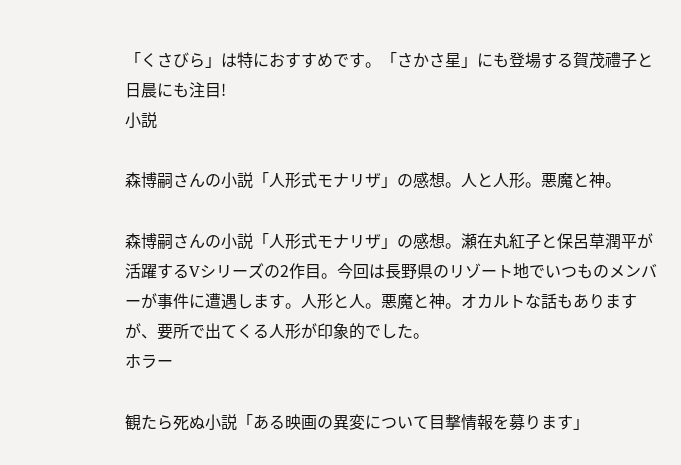「くさびら」は特におすすめです。「さかさ星」にも登場する賀茂禮子と日晨にも注目!
小説

森博嗣さんの小説「人形式モナリザ」の感想。人と人形。悪魔と神。

森博嗣さんの小説「人形式モナリザ」の感想。瀬在丸紅子と保呂草潤平が活躍するVシリーズの2作目。今回は長野県のリゾート地でいつものメンバーが事件に遭遇します。人形と人。悪魔と神。オカルトな話もありますが、要所で出てくる人形が印象的でした。
ホラー

観たら死ぬ小説「ある映画の異変について目撃情報を募ります」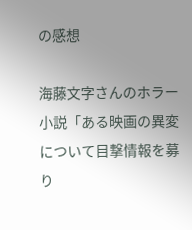の感想

海藤文字さんのホラー小説「ある映画の異変について目撃情報を募り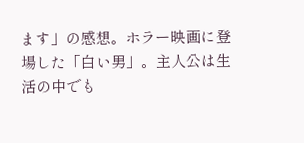ます」の感想。ホラー映画に登場した「白い男」。主人公は生活の中でも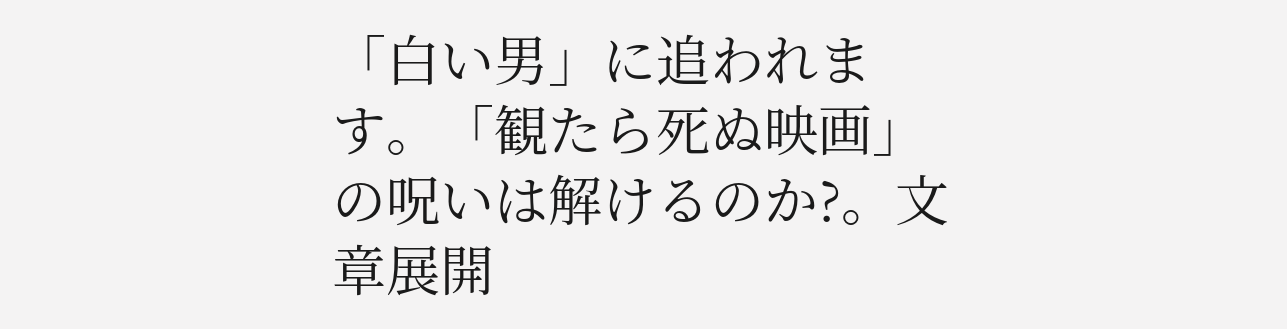「白い男」に追われます。「観たら死ぬ映画」の呪いは解けるのか?。文章展開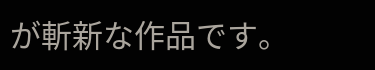が斬新な作品です。